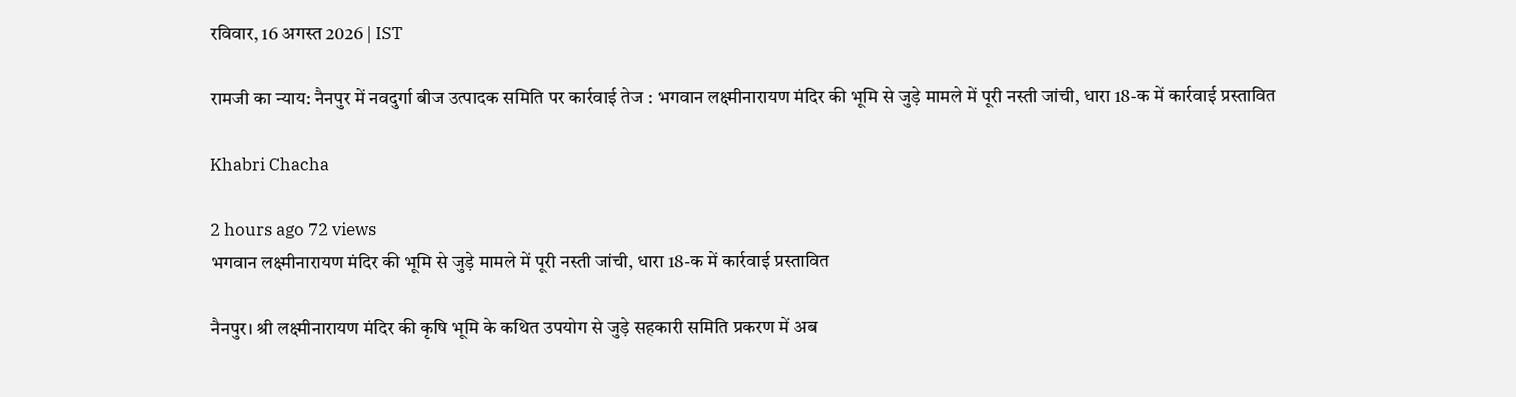रविवार, 16 अगस्त 2026 | IST

रामजी का न्याय: नैनपुर में नवदुर्गा बीज उत्पादक समिति पर कार्रवाई तेज : भगवान लक्ष्मीनारायण मंदिर की भूमि से जुड़े मामले में पूरी नस्ती जांची, धारा 18-क में कार्रवाई प्रस्तावित

Khabri Chacha

2 hours ago 72 views
भगवान लक्ष्मीनारायण मंदिर की भूमि से जुड़े मामले में पूरी नस्ती जांची, धारा 18-क में कार्रवाई प्रस्तावित

नैनपुर। श्री लक्ष्मीनारायण मंदिर की कृषि भूमि के कथित उपयोग से जुड़े सहकारी समिति प्रकरण में अब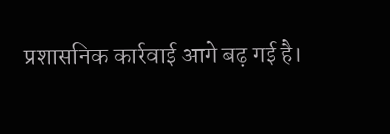प्रशासनिक कार्रवाई आगे बढ़ गई है।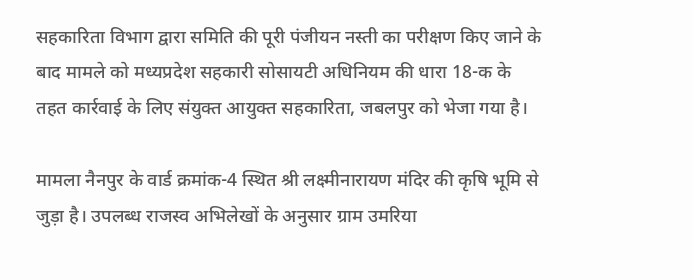सहकारिता विभाग द्वारा समिति की पूरी पंजीयन नस्ती का परीक्षण किए जाने के बाद मामले को मध्यप्रदेश सहकारी सोसायटी अधिनियम की धारा 18-क के तहत कार्रवाई के लिए संयुक्त आयुक्त सहकारिता, जबलपुर को भेजा गया है।

मामला नैनपुर के वार्ड क्रमांक-4 स्थित श्री लक्ष्मीनारायण मंदिर की कृषि भूमि से जुड़ा है। उपलब्ध राजस्व अभिलेखों के अनुसार ग्राम उमरिया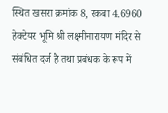स्थित खसरा क्रमांक 8, रकबा 4.6960 हेक्टेयर भूमि श्री लक्ष्मीनारायण मंदिर से संबंधित दर्ज है तथा प्रबंधक के रूप में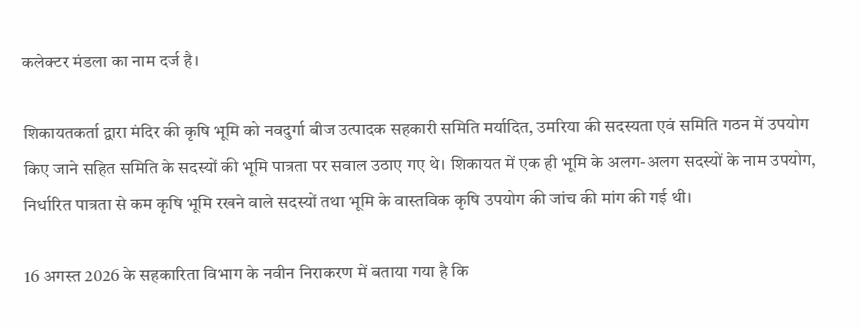कलेक्टर मंडला का नाम दर्ज है।

शिकायतकर्ता द्वारा मंदिर की कृषि भूमि को नवदुर्गा बीज उत्पादक सहकारी समिति मर्यादित, उमरिया की सदस्यता एवं समिति गठन में उपयोग किए जाने सहित समिति के सदस्यों की भूमि पात्रता पर सवाल उठाए गए थे। शिकायत में एक ही भूमि के अलग-अलग सदस्यों के नाम उपयोग, निर्धारित पात्रता से कम कृषि भूमि रखने वाले सदस्यों तथा भूमि के वास्तविक कृषि उपयोग की जांच की मांग की गई थी।

16 अगस्त 2026 के सहकारिता विभाग के नवीन निराकरण में बताया गया है कि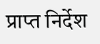प्राप्त निर्देश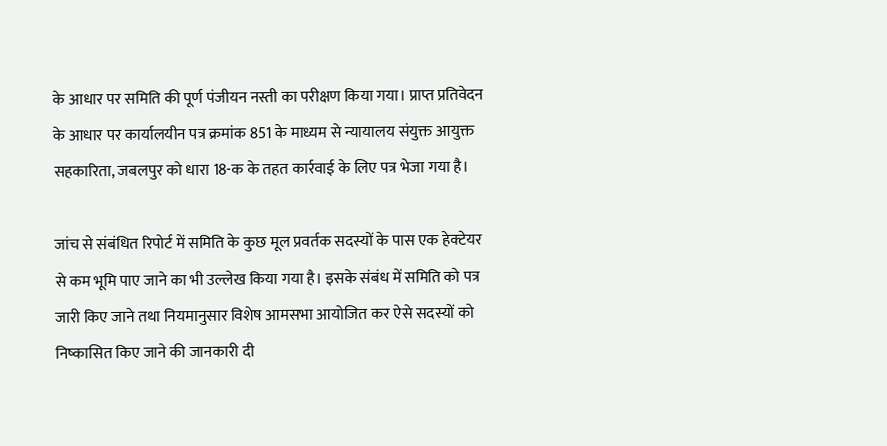के आधार पर समिति की पूर्ण पंजीयन नस्ती का परीक्षण किया गया। प्राप्त प्रतिवेदन के आधार पर कार्यालयीन पत्र क्रमांक 851 के माध्यम से न्यायालय संयुक्त आयुक्त सहकारिता, जबलपुर को धारा 18-क के तहत कार्रवाई के लिए पत्र भेजा गया है।

जांच से संबंधित रिपोर्ट में समिति के कुछ मूल प्रवर्तक सदस्यों के पास एक हेक्टेयर से कम भूमि पाए जाने का भी उल्लेख किया गया है। इसके संबंध में समिति को पत्र जारी किए जाने तथा नियमानुसार विशेष आमसभा आयोजित कर ऐसे सदस्यों को निष्कासित किए जाने की जानकारी दी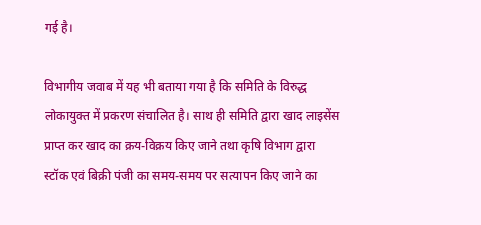गई है।

विभागीय जवाब में यह भी बताया गया है कि समिति के विरुद्ध लोकायुक्त में प्रकरण संचालित है। साथ ही समिति द्वारा खाद लाइसेंस प्राप्त कर खाद का क्रय-विक्रय किए जाने तथा कृषि विभाग द्वारा स्टॉक एवं बिक्री पंजी का समय-समय पर सत्यापन किए जाने का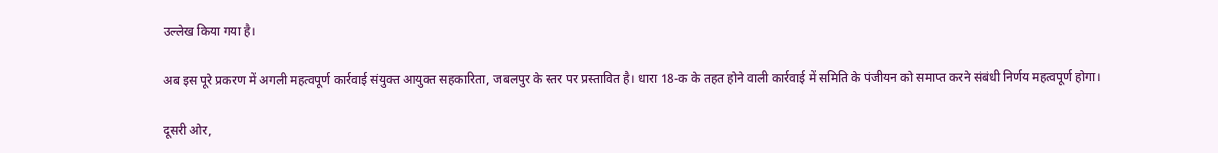उल्लेख किया गया है।

अब इस पूरे प्रकरण में अगली महत्वपूर्ण कार्रवाई संयुक्त आयुक्त सहकारिता, जबलपुर के स्तर पर प्रस्तावित है। धारा 18-क के तहत होने वाली कार्रवाई में समिति के पंजीयन को समाप्त करने संबंधी निर्णय महत्वपूर्ण होगा।

दूसरी ओर,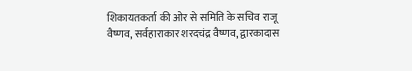शिकायतकर्ता की ओर से समिति के सचिव राजू वैष्णव, सर्वहाराकार शरदचंद्र वैष्णव, द्वारकादास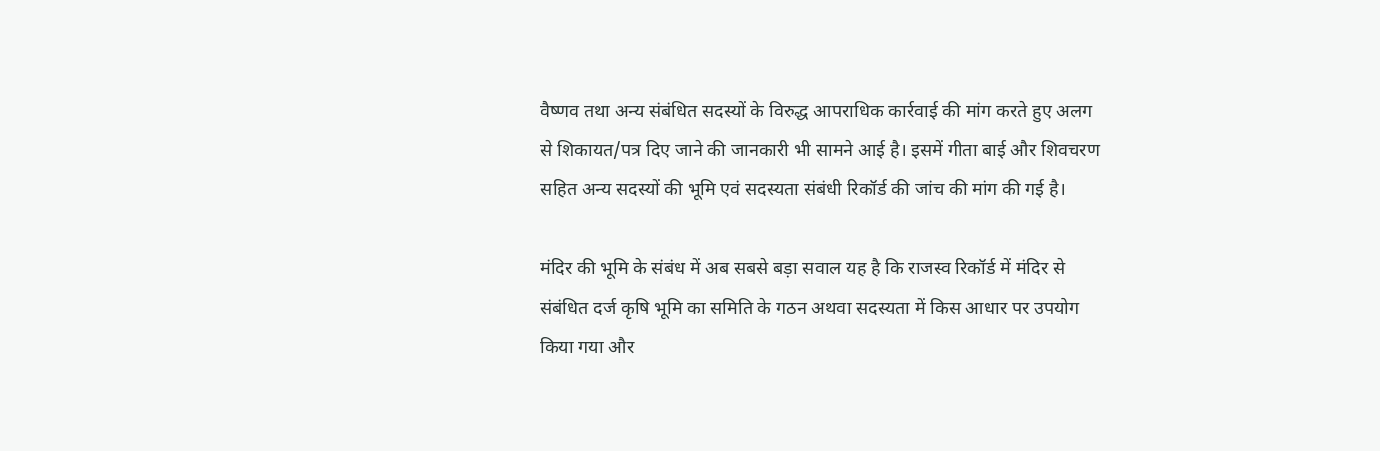वैष्णव तथा अन्य संबंधित सदस्यों के विरुद्ध आपराधिक कार्रवाई की मांग करते हुए अलग से शिकायत/पत्र दिए जाने की जानकारी भी सामने आई है। इसमें गीता बाई और शिवचरण सहित अन्य सदस्यों की भूमि एवं सदस्यता संबंधी रिकॉर्ड की जांच की मांग की गई है।

मंदिर की भूमि के संबंध में अब सबसे बड़ा सवाल यह है कि राजस्व रिकॉर्ड में मंदिर से संबंधित दर्ज कृषि भूमि का समिति के गठन अथवा सदस्यता में किस आधार पर उपयोग किया गया और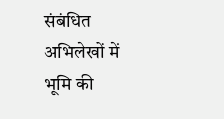संबंधित अभिलेखों में भूमि की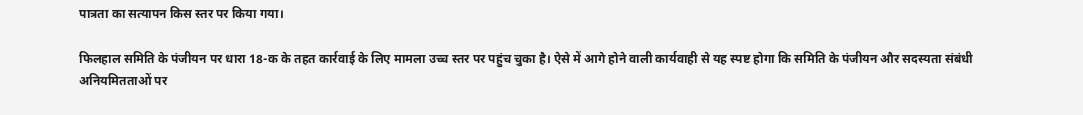पात्रता का सत्यापन किस स्तर पर किया गया।

फिलहाल समिति के पंजीयन पर धारा 18-क के तहत कार्रवाई के लिए मामला उच्च स्तर पर पहुंच चुका है। ऐसे में आगे होने वाली कार्यवाही से यह स्पष्ट होगा कि समिति के पंजीयन और सदस्यता संबंधी अनियमितताओं पर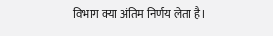विभाग क्या अंतिम निर्णय लेता है।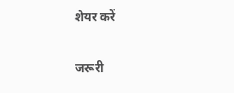शेयर करें

जरूरी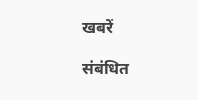खबरें

संबंधित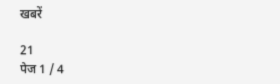खबरें

21
पेज 1 / 4